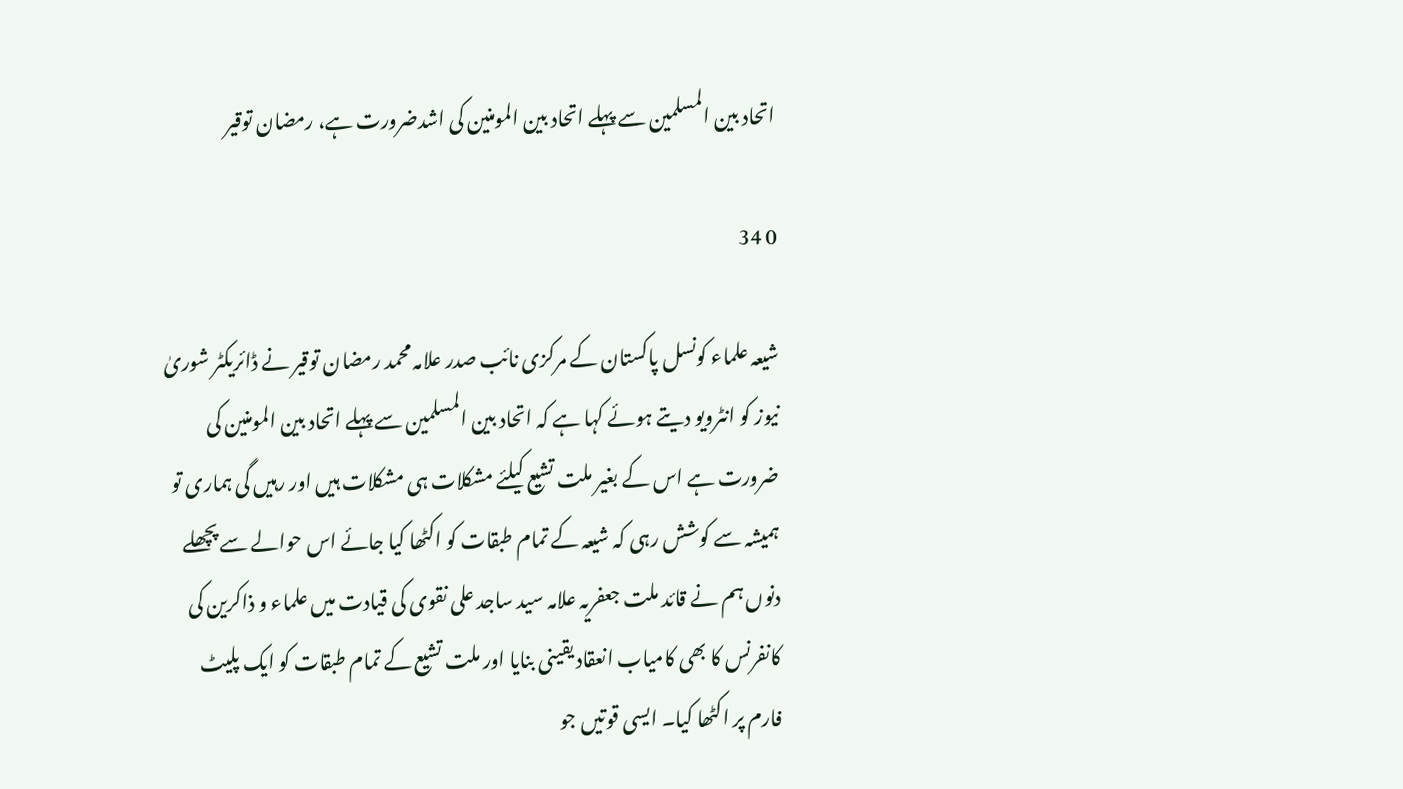اتحاد بین المسلمین سے پہلے اتحاد بین المومنین کی اشدضرورت ہے، رمضان توقیر

0 34

شیعہ علماء کونسل پاکستان کے مرکزی نائب صدر علامہ محمد رمضان توقیر نے ڈائریکٹر شوریٰ نیوز کو انٹرویو دیتے ہوئے کہا ہے کہ اتحاد بین المسلمین سے پہلے اتحاد بین المومنین کی ضرورت ہے اس کے بغیر ملت تشیع کیلئے مشکلات ہی مشکلات ہیں اور رہیں گی ہماری تو ہمیشہ سے کوشش رہی کہ شیعہ کے تمام طبقات کو اکٹھا کیا جائے اس حوالے سے پچھلے دنوں ہم نے قائد ملت جعفریہ علامہ سید ساجد علی نقوی کی قیادت میں علماء و ذاکرین کی کانفرنس کا بھی کامیاب انعقاد یقینی بنایا اور ملت تشیع کے تمام طبقات کو ایک پلیٹ فارم پر اکٹھا کیا۔ ایسی قوتیں جو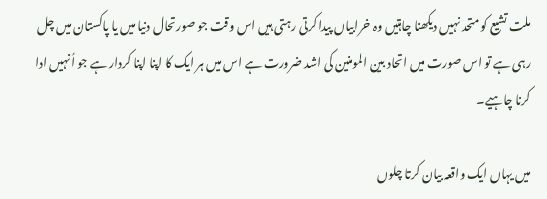ملت تشیع کو متحد نہیں دیکھنا چاہتیں وہ خرابیاں پیدا کرتی رہتی ہیں اس وقت جو صورتحال دنیا میں یا پاکستان میں چل رہی ہے تو اس صورت میں اتحاد بین المومنین کی اشد ضرورت ہے اس میں ہر ایک کا اپنا اپنا کردار ہے جو اُنہیں ادا کرنا چاہیے۔

میں یہاں ایک واقعہ بیان کرتا چلوں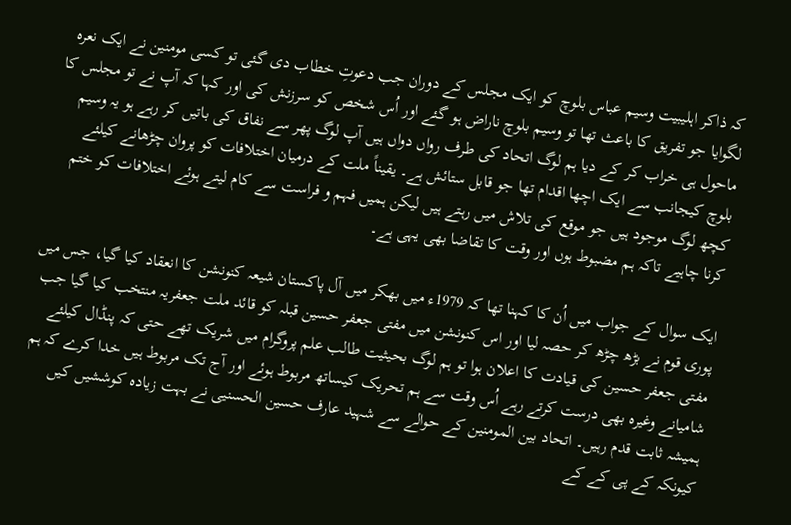کہ ذاکر اہلیبیت وسیم عباس بلوچ کو ایک مجلس کے دوران جب دعوتِ خطاب دی گئی تو کسی مومنین نے ایک نعرہ لگوایا جو تفریق کا باعث تھا تو وسیم بلوچ ناراض ہو گئے اور اُس شخص کو سرزنش کی اور کہا کہ آپ نے تو مجلس کا ماحول ہی خراب کر کے دیا ہم لوگ اتحاد کی طرف رواں دواں ہیں آپ لوگ پھر سے نفاق کی باتیں کر رہے ہو یہ وسیم بلوچ کیجانب سے ایک اچھا اقدام تھا جو قابل ستائش ہے۔ یقیناً ملت کے درمیان اختلافات کو پروان چڑھانے کیلئے کچھ لوگ موجود ہیں جو موقع کی تلاش میں رہتے ہیں لیکن ہمیں فہم و فراست سے کام لیتے ہوئے اختلافات کو ختم کرنا چاہیے تاکہ ہم مضبوط ہوں اور وقت کا تقاضا بھی یہی ہے۔

ایک سوال کے جواب میں اُن کا کہنا تھا کہ 1979ء میں بھکر میں آل پاکستان شیعہ کنونشن کا انعقاد کیا گیا، جس میں پوری قوم نے بڑھ چڑھ کر حصہ لیا اور اس کنونشن میں مفتی جعفر حسین قبلہ کو قائد ملت جعفریہ منتخب کیا گیا جب مفتی جعفر حسین کی قیادت کا اعلان ہوا تو ہم لوگ بحیثیت طالب علم پروگرام میں شریک تھے حتی کہ پنڈال کیلئے شامیانے وغیرہ بھی درست کرتے رہے اُس وقت سے ہم تحریک کیساتھ مربوط ہوئے اور آج تک مربوط ہیں خدا کرے کہ ہم ہمیشہ ثابت قدم رہیں۔ اتحاد بین المومنین کے حوالے سے شہید عارف حسین الحسنیی نے بہت زیادہ کوششیں کیں کیونکہ کے پی کے کے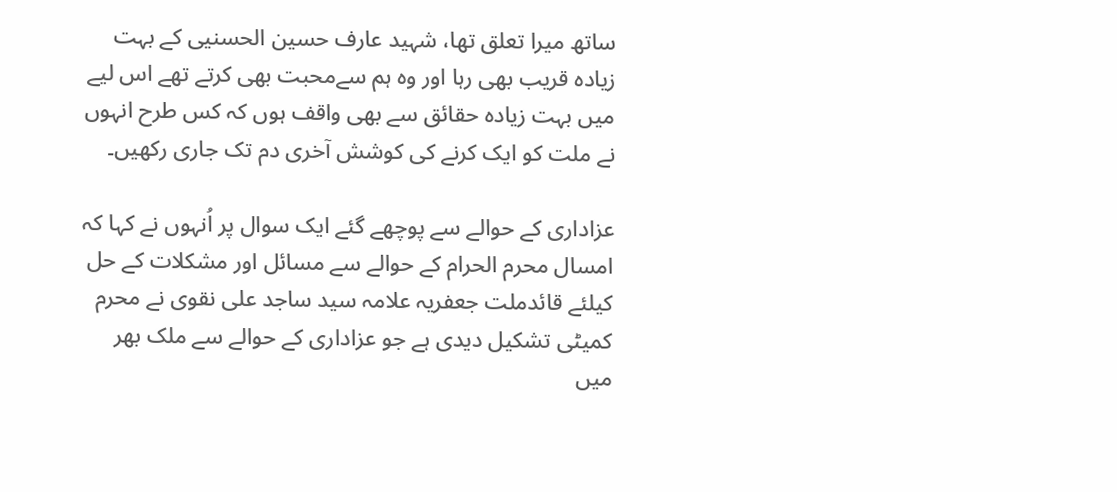ساتھ میرا تعلق تھا، شہید عارف حسین الحسنیی کے بہت زیادہ قریب بھی رہا اور وہ ہم سےمحبت بھی کرتے تھے اس لیے میں بہت زیادہ حقائق سے بھی واقف ہوں کہ کس طرح انہوں نے ملت کو ایک کرنے کی کوشش آخری دم تک جاری رکھیں۔

عزاداری کے حوالے سے پوچھے گئے ایک سوال پر اُنہوں نے کہا کہ امسال محرم الحرام کے حوالے سے مسائل اور مشکلات کے حل کیلئے قائدملت جعفریہ علامہ سید ساجد علی نقوی نے محرم کمیٹی تشکیل دیدی ہے جو عزاداری کے حوالے سے ملک بھر میں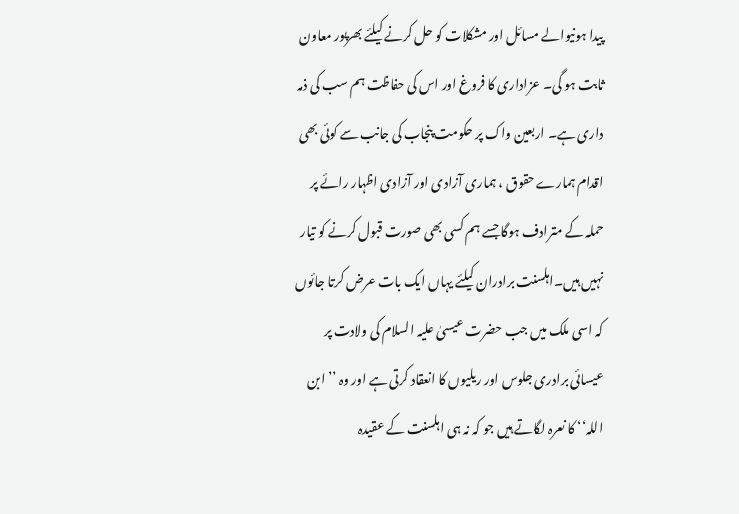پیدا ہونیوالے مسائل اور مشکلات کو حل کرنے کیلئے بھرپور معاون ثابت ہو گی۔ عزاداری کا فروغ اور اس کی حفاظت ہم سب کی ذمہ داری ہے۔ اربعین واک پر حکومت پنجاب کی جانب سے کوئی بھی اقدام ہمارے حقوق ، ہماری آزادی اور آزادی اظہار رائے پر حملہ کے مترادف ہوگا جسے ہم کسی بھی صورت قبول کرنے کو تیار نہیں ہیں۔اہلسنت برادران کیلئے یہاں ایک بات عرض کرتا جائوں کہ اسی ملک میں جب حضرت عیسیٰ علیہ السلام کی ولادت پر عیسائی برادری جلوس اور ریلیوں کا انعقاد کرتی ہے اور وہ ’’ابن اللہ‘‘ کا نعرہ لگاتے ہیں جو کہ نہ ہی اہلسنت کے عقیدہ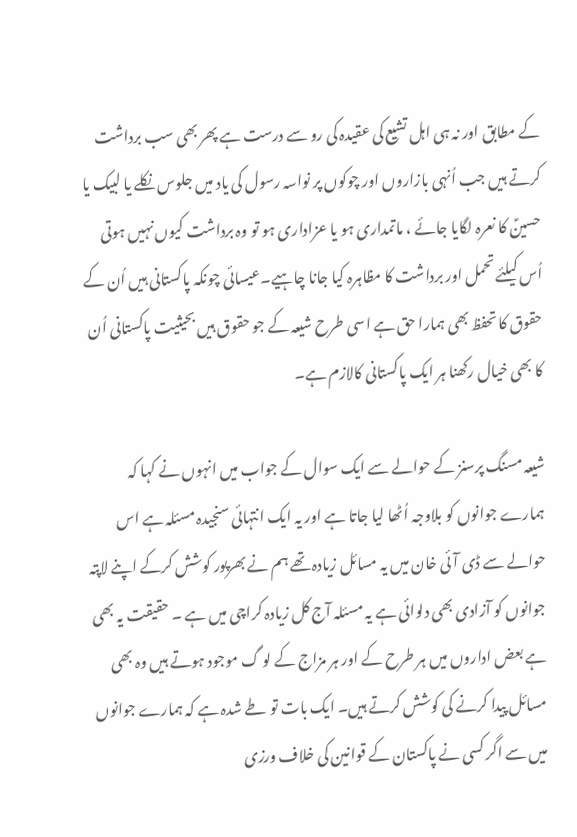کے مطابق اور نہ ہی اہل تشیع کی عقیدہ کی رو سے درست ہے پھر بھی سب برداشت کرتے ہیں جب اُنہی بازاروں اور چوکوں پر نواسہ رسول کی یاد میں جلوس نکلے یا لبیک یا حسینؑ کا نعرہ لگایا جائے ، ماتمداری ہو یا عزاداری ہو تو وہ برداشت کیوں نہیں ہوتی اُس کیلئے تحمل اور برداشت کا مظاہرہ کیا جانا چاہیے۔عیسائی چونکہ پاکستانی ہیں اُن کے حقوق کا تحفظ بھی ہمارا حق ہے اسی طرح شیعہ کے جو حقوق ہیں بحیثیت پاکستانی اُن کا بھی خیال رکھنا ہر ایک پاکستانی کالازم ہے۔

شیعہ مسنگ پرسنز کے حوالے سے ایک سوال کے جواب میں انہوں نے کہا کہ ہمارے جوانوں کو بلاوجہ اُٹھا لیا جاتا ہے اور یہ ایک انتہائی سنجیدہ مسئلہ ہے اس حوالے سے ڈی آئی خان میں یہ مسائل زیادہ تھے ہم نے بھرپور کوشش کرکے اپنے لاپتہ جوانوں کو آزادی بھی دلوائی ہے یہ مسئلہ آج کل زیادہ کراچی میں ہے ۔ حقیقت یہ بھی ہے بعض اداروں میں ہر طرح کے اور ہر مزاج کے لو گ موجود ہوتے ہیں وہ بھی مسائل پیدا کرنے کی کوشش کرتے ہیں۔ ایک بات تو طے شدہ ہے کہ ہمارے جوانوں میں سے اگر کسی نے پاکستان کے قوانین کی خلاف ورزی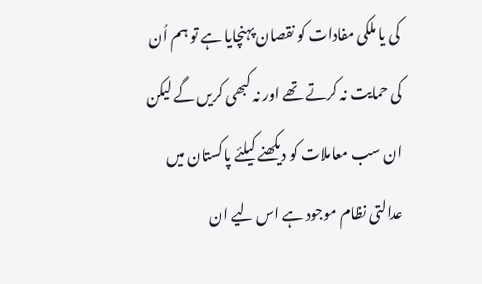کی یا ملکی مفادات کو نقصان پہنچایا ہے تو ہم اُن کی حمایت نہ کرتے تھے اور نہ کبھی کریں گے لیکن ان سب معاملات کو دیکھنے کیلئے پاکستان میں عدالتی نظام موجود ہے اس لیے ان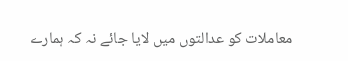معاملات کو عدالتوں میں لایا جائے نہ کہ ہمارے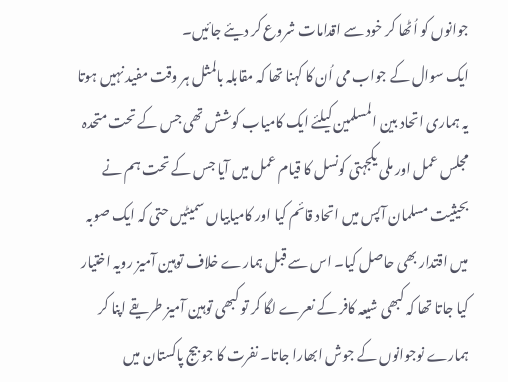جوانوں کو اُٹھا کر خود سے اقدامات شروع کر دیئے جائیں۔
ایک سوال کے جواب می اُن کا کہنا تھا کہ مقابلہ بالمثل ہر وقت مفید نہیں ہوتا یہ ہماری اتحاد بین المسلمین کیلئے ایک کامیاب کوشش تھی جس کے تحت متحدہ مجلس عمل اور ملی یکجہتی کونسل کا قیام عمل میں آیا جس کے تحت ہم نے بحیثیت مسلمان آپس میں اتحاد قائم کیا اور کامیابیاں سمیٹیں حتی کہ ایک صوبہ میں اقتدار بھی حاصل کیا۔ اس سے قبل ہمارے خلاف توہین آمیز رویہ اختیار کیا جاتا تھا کہ کبھی شیعہ کافر کے نعرے لگا کر تو کبھی توہین آمیز طریقے اپنا کر ہمارے نوجوانوں کے جوش ابھارا جاتا۔ نفرت کا جو بیج پاکستان میں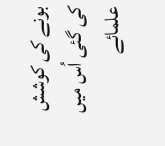بونے کی کوشش کی گئی اُس میں علمائے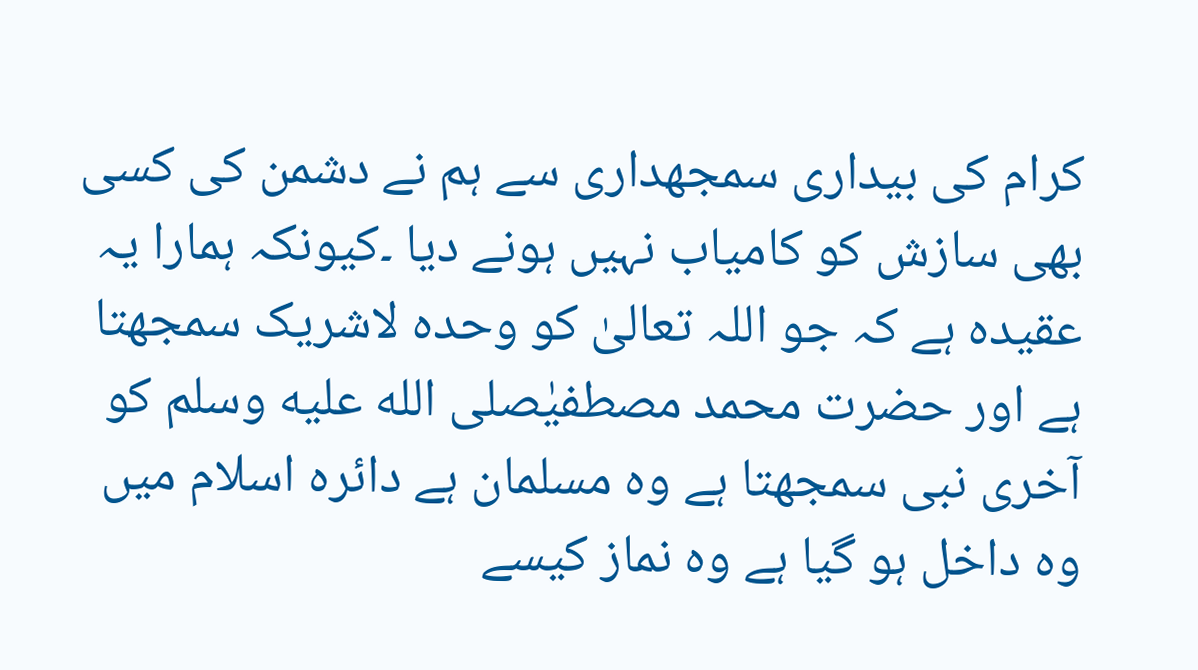کرام کی بیداری سمجھداری سے ہم نے دشمن کی کسی بھی سازش کو کامیاب نہیں ہونے دیا ۔کیونکہ ہمارا یہ عقیدہ ہے کہ جو اللہ تعالیٰ کو وحدہ لاشریک سمجھتا ہے اور حضرت محمد مصطفیٰصلى الله عليه وسلم کو آخری نبی سمجھتا ہے وہ مسلمان ہے دائرہ اسلام میں وہ داخل ہو گیا ہے وہ نماز کیسے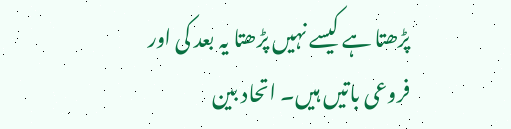پڑھتا ہے کیسے نہیں پڑھتا یہ بعد کی اور فروعی باتیں ہیں۔ اتحاد بین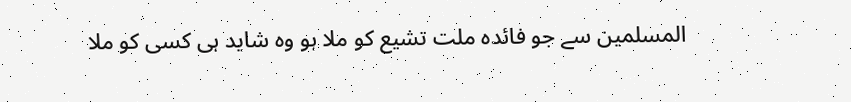المسلمین سے جو فائدہ ملت تشیع کو ملا ہو وہ شاید ہی کسی کو ملا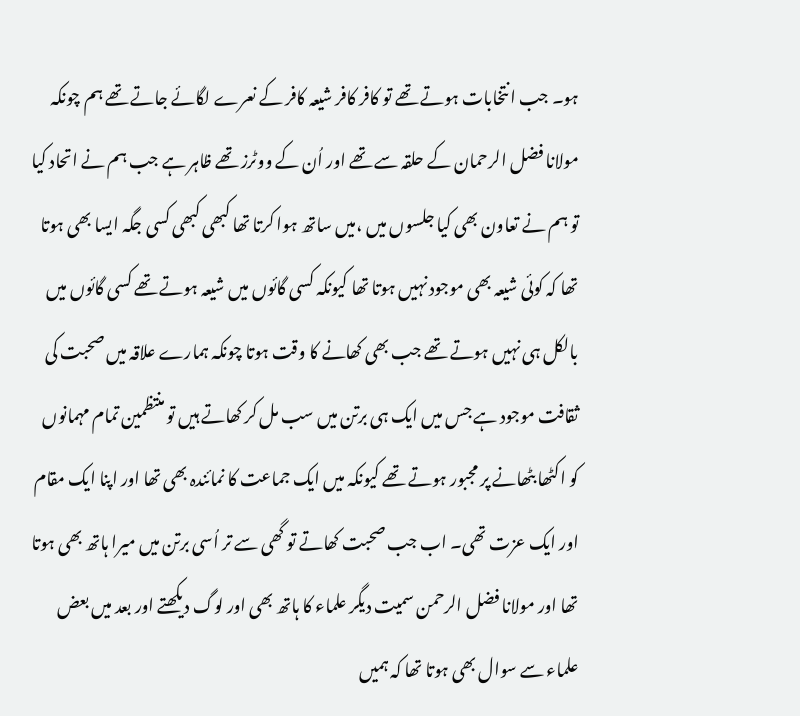ہو۔ جب انتخابات ہوتے تھے تو کافر کافر شیعہ کافر کے نعرے لگائے جاتے تھے ہم چونکہ مولانا فضل الرحمان کے حلقہ سے تھے اور اُن کے ووٹرز تھے ظاہر ہے جب ہم نے اتحاد کیا تو ہم نے تعاون بھی کیا جلسوں میں ،میں ساتھ ہوا کرتا تھا کبھی کبھی کسی جگہ ایسا بھی ہوتا تھا کہ کوئی شیعہ بھی موجود نہیں ہوتا تھا کیونکہ کسی گائوں میں شیعہ ہوتے تھے کسی گائوں میں بالکل ہی نہیں ہوتے تھے جب بھی کھانے کا وقت ہوتا چونکہ ہمارے علاقہ میں صحبت کی ثقافت موجود ہے جس میں ایک ہی برتن میں سب مل کر کھاتے ہیں تو منتظمین تمام مہمانوں کو اکٹھا بٹھانے پر مجبور ہوتے تھے کیونکہ میں ایک جماعت کا نمائندہ بھی تھا اور اپنا ایک مقام اور ایک عزت تھی۔ اب جب صحبت کھاتے تو گھی سے تر اُسی برتن میں میرا ہاتھ بھی ہوتا تھا اور مولانا فضل الرحمن سمیت دیگر علماء کا ہاتھ بھی اور لوگ دیکھتے اور بعد میں بعض علماء سے سوال بھی ہوتا تھا کہ ہمیں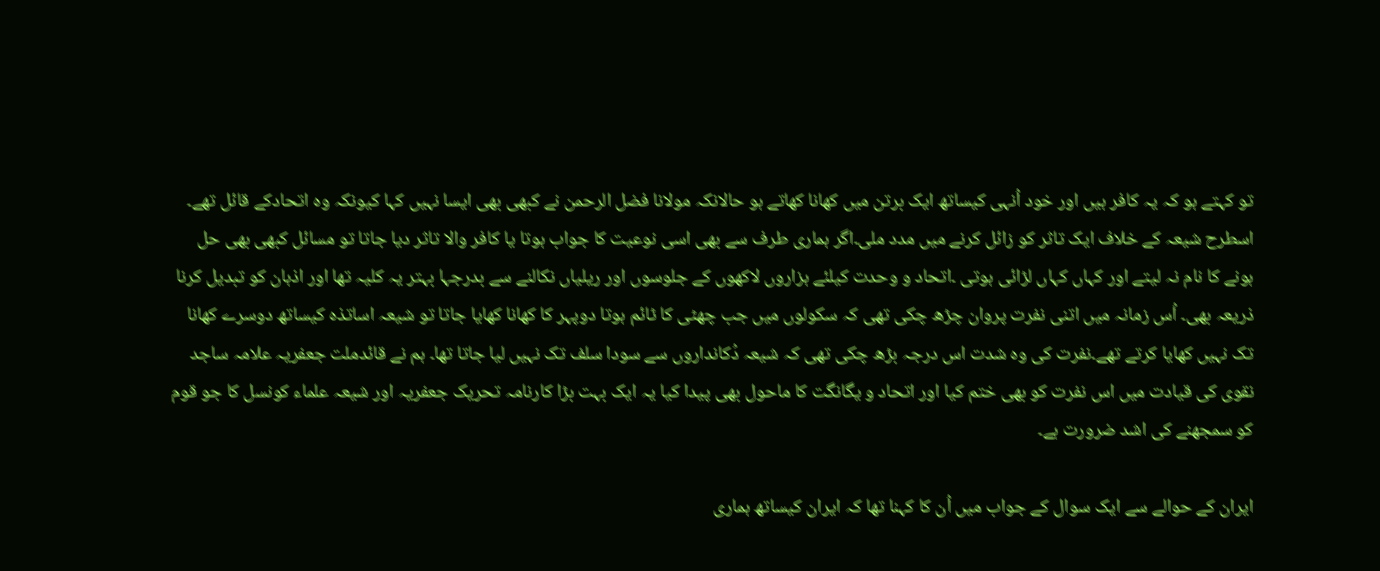تو کہتے ہو کہ یہ کافر ہیں اور خود اُنہی کیساتھ ایک برتن میں کھانا کھاتے ہو حالانکہ مولانا فضل الرحمن نے کبھی بھی ایسا نہیں کہا کیونکہ وہ اتحادکے قائل تھے۔ اسطرح شیعہ کے خلاف ایک تاثر کو زائل کرنے میں مدد ملی۔اگر ہماری طرف سے بھی اسی نوعیت کا جواب ہوتا یا کافر والا تاثر دیا جاتا تو مسائل کبھی بھی حل ہونے کا نام نہ لیتے اور کہاں کہاں لڑائی ہوتی ۔اتحاد و وحدت کیلئے ہزاروں لاکھوں کے جلوسوں اور ریلیاں نکالنے سے بدرجہا بہتر یہ کلیہ تھا اور اذہان کو تبدیل کرنا ذریعہ بھی۔ اُس زمانہ میں اتنی نفرت پروان چڑھ چکی تھی کہ سکولوں میں جب چھٹی کا ٹائم ہوتا دوپہر کا کھانا کھایا جاتا تو شیعہ اساتذہ کیساتھ دوسرے کھانا تک نہیں کھایا کرتے تھے۔نفرت کی وہ شدت اس درجہ بڑھ چکی تھی کہ شیعہ دُکانداروں سے سودا سلف تک نہیں لیا جاتا تھا۔ ہم نے قائدملت جعفریہ علامہ ساجد نقوی کی قیادت میں اس نفرت کو بھی ختم کیا اور اتحاد و یگانگت کا ماحول بھی پیدا کیا یہ ایک بہت بڑا کارنامہ تحریک جعفریہ اور شیعہ علماء کونسل کا جو قوم کو سمجھنے کی اشد ضرورت ہے۔

ایران کے حوالے سے ایک سوال کے جواب میں اُن کا کہنا تھا کہ ایران کیساتھ ہماری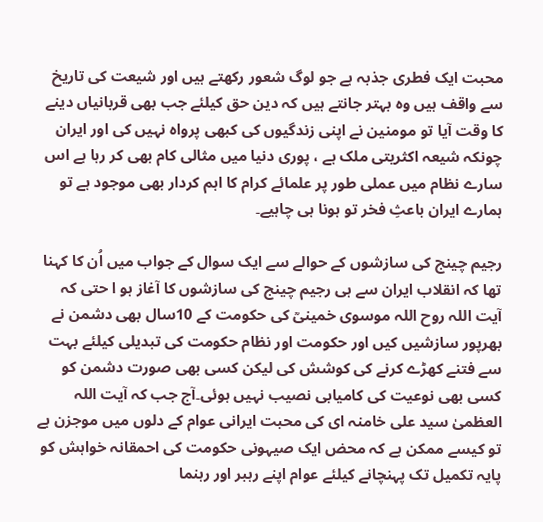محبت ایک فطری جذبہ ہے جو لوگ شعور رکھتے ہیں اور شیعت کی تاریخ سے واقف ہیں وہ بہتر جانتے ہیں کہ دین حق کیلئے جب بھی قربانیاں دینے کا وقت آیا تو مومنین نے اپنی زندگیوں کی کبھی پرواہ نہیں کی اور ایران چونکہ شیعہ اکثریتی ملک ہے ، پوری دنیا میں مثالی کام بھی کر رہا ہے اس سارے نظام میں عملی طور پر علمائے کرام کا اہم کردار بھی موجود ہے تو ہمارے ایران باعثِ فخر تو ہونا ہی چاہیے۔

رجیم چینج کی سازشوں کے حوالے سے ایک سوال کے جواب میں اُن کا کہنا تھا کہ انقلاب ایران سے ہی رجیم چینج کی سازشوں کا آغاز ہو ا حتی کہ آیت اللہ روح اللہ موسوی خمینیؒ کی حکومت کے 10سال بھی دشمن نے بھرپور سازشیں کیں اور حکومت اور نظام حکومت کی تبدیلی کیلئے بہت سے فتنے کھڑے کرنے کی کوشش کی لیکن کسی بھی صورت دشمن کو کسی بھی نوعیت کی کامیابی نصیب نہیں ہوئی۔آج جب کہ آیت اللہ العظمیٰ سید علی خامنہ ای کی محبت ایرانی عوام کے دلوں میں موجزن ہے تو کیسے ممکن ہے کہ محض ایک صیہونی حکومت کی احمقانہ خواہش کو پایہ تکمیل تک پہنچانے کیلئے عوام اپنے رہبر اور رہنما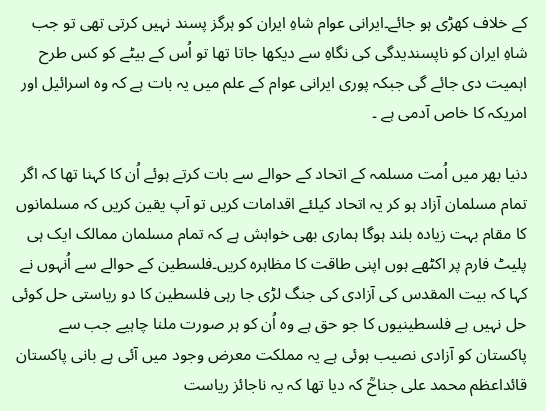کے خلاف کھڑی ہو جائے۔ایرانی عوام شاہِ ایران کو ہرگز پسند نہیں کرتی تھی تو جب شاہِ ایران کو ناپسندیدگی کی نگاہِ سے دیکھا جاتا تھا تو اُس کے بیٹے کو کس طرح اہمیت دی جائے گی جبکہ پوری ایرانی عوام کے علم میں یہ بات ہے کہ وہ اسرائیل اور امریکہ کا خاص آدمی ہے ۔

دنیا بھر میں اُمت مسلمہ کے اتحاد کے حوالے سے بات کرتے ہوئے اُن کا کہنا تھا کہ اگر تمام مسلمان آزاد ہو کر یہ اتحاد کیلئے اقدامات کریں تو آپ یقین کریں کہ مسلمانوں کا مقام بہت زیادہ بلند ہوگا ہماری بھی خواہش ہے کہ تمام مسلمان ممالک ایک ہی پلیٹ فارم پر اکٹھے ہوں اپنی طاقت کا مظاہرہ کریں۔فلسطین کے حوالے سے اُنہوں نے کہا کہ بیت المقدس کی آزادی کی جنگ لڑی جا رہی فلسطین کا دو ریاستی حل کوئی حل نہیں ہے فلسطینیوں کا جو حق ہے وہ اُن کو ہر صورت ملنا چاہیے جب سے پاکستان کو آزادی نصیب ہوئی ہے یہ مملکت معرض وجود میں آئی ہے بانی پاکستان قائداعظم محمد علی جناحؒ کہ دیا تھا کہ یہ ناجائز ریاست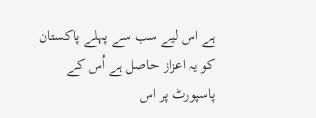ہے اس لیے سب سے پہلے پاکستان کو یہ اعزاز حاصل ہے اُس کے پاسپورٹ پر اس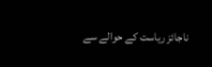ناجائز ریاست کے حوالے سے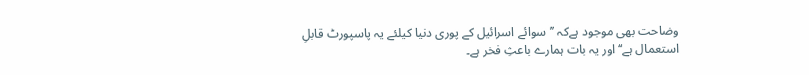وضاحت بھی موجود ہےکہ ’’سوائے اسرائیل کے پوری دنیا کیلئے یہ پاسپورٹ قابلِ استعمال ہے‘‘ اور یہ بات ہمارے باعثِ فخر ہے۔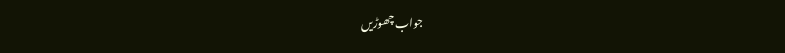جواب چھوڑیں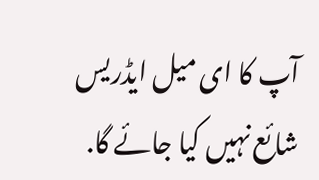آپ کا ای میل ایڈریس شائع نہیں کیا جائے گا.